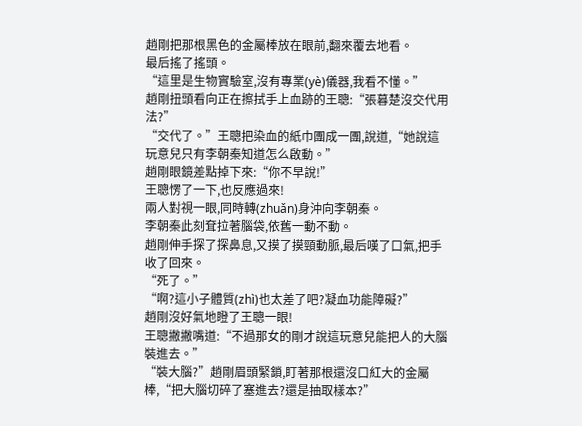趙剛把那根黑色的金屬棒放在眼前,翻來覆去地看。
最后搖了搖頭。
“這里是生物實驗室,沒有專業(yè)儀器,我看不懂。”
趙剛扭頭看向正在擦拭手上血跡的王聰:“張暮楚沒交代用法?”
“交代了。”王聰把染血的紙巾團成一團,說道,“她說這玩意兒只有李朝秦知道怎么啟動。”
趙剛眼鏡差點掉下來:“你不早說!”
王聰愣了一下,也反應過來!
兩人對視一眼,同時轉(zhuǎn)身沖向李朝秦。
李朝秦此刻耷拉著腦袋,依舊一動不動。
趙剛伸手探了探鼻息,又摸了摸頸動脈,最后嘆了口氣,把手收了回來。
“死了。”
“啊?這小子體質(zhì)也太差了吧?凝血功能障礙?”
趙剛沒好氣地瞪了王聰一眼!
王聰撇撇嘴道:“不過那女的剛才說這玩意兒能把人的大腦裝進去。”
“裝大腦?”趙剛眉頭緊鎖,盯著那根還沒口紅大的金屬棒,“把大腦切碎了塞進去?還是抽取樣本?”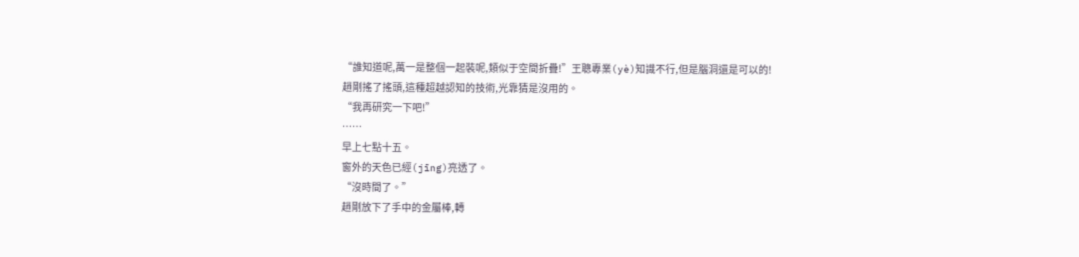“誰知道呢,萬一是整個一起裝呢,類似于空間折疊!”王聰專業(yè)知識不行,但是腦洞還是可以的!
趙剛搖了搖頭,這種超越認知的技術,光靠猜是沒用的。
“我再研究一下吧!”
……
早上七點十五。
窗外的天色已經(jīng)亮透了。
“沒時間了。”
趙剛放下了手中的金屬棒,轉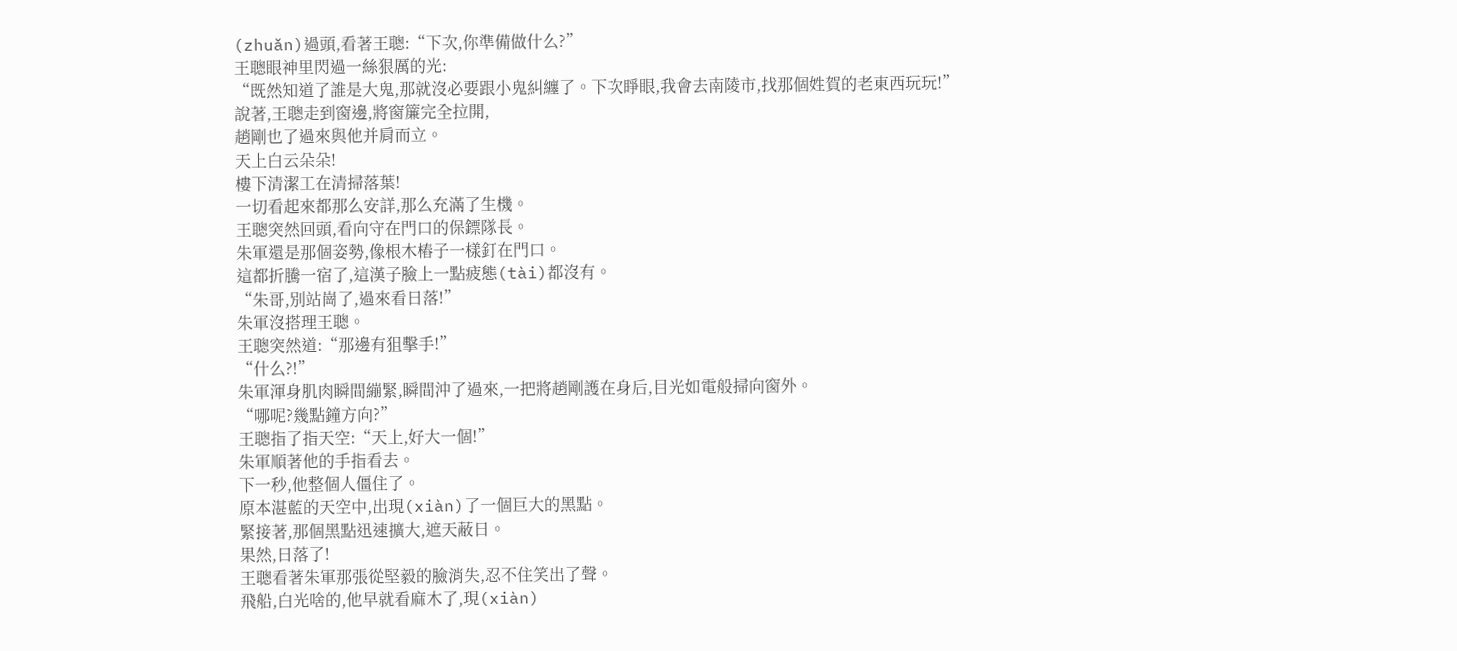(zhuǎn)過頭,看著王聰:“下次,你準備做什么?”
王聰眼神里閃過一絲狠厲的光:
“既然知道了誰是大鬼,那就沒必要跟小鬼糾纏了。下次睜眼,我會去南陵市,找那個姓賀的老東西玩玩!”
說著,王聰走到窗邊,將窗簾完全拉開,
趙剛也了過來與他并肩而立。
天上白云朵朵!
樓下清潔工在清掃落葉!
一切看起來都那么安詳,那么充滿了生機。
王聰突然回頭,看向守在門口的保鏢隊長。
朱軍還是那個姿勢,像根木樁子一樣釘在門口。
這都折騰一宿了,這漢子臉上一點疲態(tài)都沒有。
“朱哥,別站崗了,過來看日落!”
朱軍沒搭理王聰。
王聰突然道:“那邊有狙擊手!”
“什么?!”
朱軍渾身肌肉瞬間繃緊,瞬間沖了過來,一把將趙剛護在身后,目光如電般掃向窗外。
“哪呢?幾點鐘方向?”
王聰指了指天空:“天上,好大一個!”
朱軍順著他的手指看去。
下一秒,他整個人僵住了。
原本湛藍的天空中,出現(xiàn)了一個巨大的黑點。
緊接著,那個黑點迅速擴大,遮天蔽日。
果然,日落了!
王聰看著朱軍那張從堅毅的臉消失,忍不住笑出了聲。
飛船,白光啥的,他早就看麻木了,現(xiàn)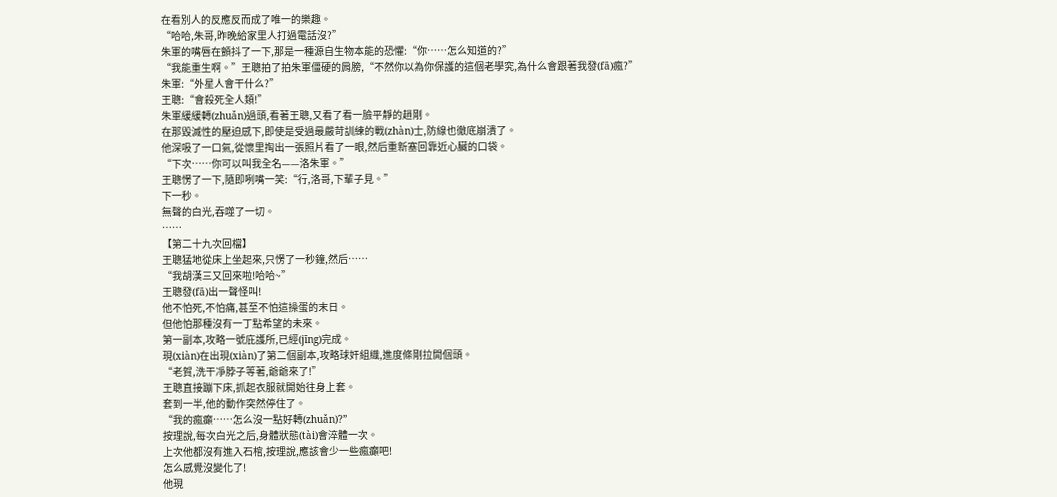在看別人的反應反而成了唯一的樂趣。
“哈哈,朱哥,昨晚給家里人打過電話沒?”
朱軍的嘴唇在顫抖了一下,那是一種源自生物本能的恐懼:“你……怎么知道的?”
“我能重生啊。”王聰拍了拍朱軍僵硬的肩膀,“不然你以為你保護的這個老學究,為什么會跟著我發(fā)瘋?”
朱軍:“外星人會干什么?”
王聰:“會殺死全人類!”
朱軍緩緩轉(zhuǎn)過頭,看著王聰,又看了看一臉平靜的趙剛。
在那毀滅性的壓迫感下,即使是受過最嚴苛訓練的戰(zhàn)士,防線也徹底崩潰了。
他深吸了一口氣,從懷里掏出一張照片看了一眼,然后重新塞回靠近心臟的口袋。
“下次……你可以叫我全名——洛朱軍。”
王聰愣了一下,隨即咧嘴一笑:“行,洛哥,下輩子見。”
下一秒。
無聲的白光,吞噬了一切。
……
【第二十九次回檔】
王聰猛地從床上坐起來,只愣了一秒鐘,然后……
“我胡漢三又回來啦!哈哈~”
王聰發(fā)出一聲怪叫!
他不怕死,不怕痛,甚至不怕這操蛋的末日。
但他怕那種沒有一丁點希望的未來。
第一副本,攻略一號庇護所,已經(jīng)完成。
現(xiàn)在出現(xiàn)了第二個副本,攻略球奸組織,進度條剛拉開個頭。
“老賀,洗干凈脖子等著,爺爺來了!”
王聰直接蹦下床,抓起衣服就開始往身上套。
套到一半,他的動作突然停住了。
“我的瘋癲……怎么沒一點好轉(zhuǎn)?”
按理說,每次白光之后,身體狀態(tài)會淬體一次。
上次他都沒有進入石棺,按理說,應該會少一些瘋癲吧!
怎么感覺沒變化了!
他現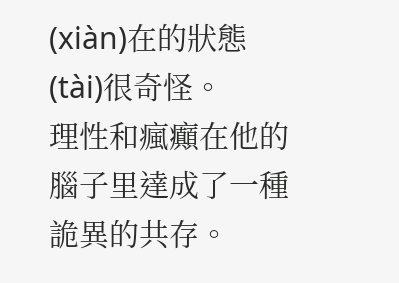(xiàn)在的狀態(tài)很奇怪。
理性和瘋癲在他的腦子里達成了一種詭異的共存。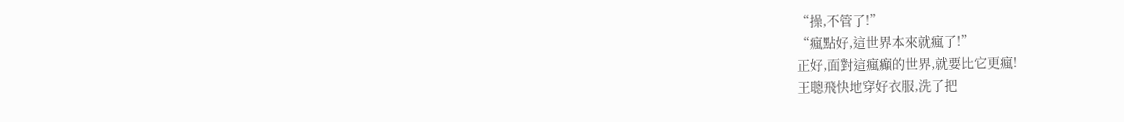“操,不管了!”
“瘋點好,這世界本來就瘋了!”
正好,面對這瘋癲的世界,就要比它更瘋!
王聰飛快地穿好衣服,洗了把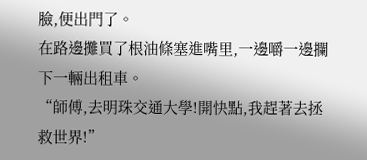臉,便出門了。
在路邊攤買了根油條塞進嘴里,一邊嚼一邊攔下一輛出租車。
“師傅,去明珠交通大學!開快點,我趕著去拯救世界!”